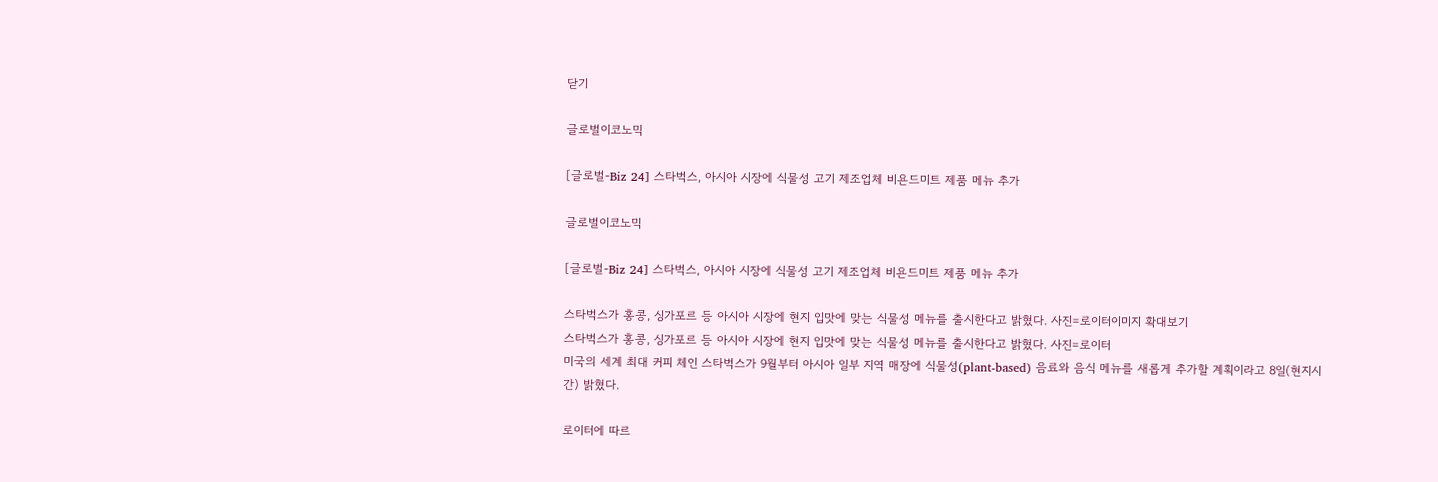닫기

글로벌이코노믹

[글로벌-Biz 24] 스타벅스, 아시아 시장에 식물성 고기 제조업체 비욘드미트 제품 메뉴 추가

글로벌이코노믹

[글로벌-Biz 24] 스타벅스, 아시아 시장에 식물성 고기 제조업체 비욘드미트 제품 메뉴 추가

스타벅스가 홍콩, 싱가포르 등 아시아 시장에 현지 입맛에 맞는 식물성 메뉴를 출시한다고 밝혔다. 사진=로이터이미지 확대보기
스타벅스가 홍콩, 싱가포르 등 아시아 시장에 현지 입맛에 맞는 식물성 메뉴를 출시한다고 밝혔다. 사진=로이터
미국의 세계 최대 커피 체인 스타벅스가 9월부터 아시아 일부 지역 매장에 식물성(plant-based) 음료와 음식 메뉴를 새롭게 추가할 계획이라고 8일(현지시간) 밝혔다.

로이터에 따르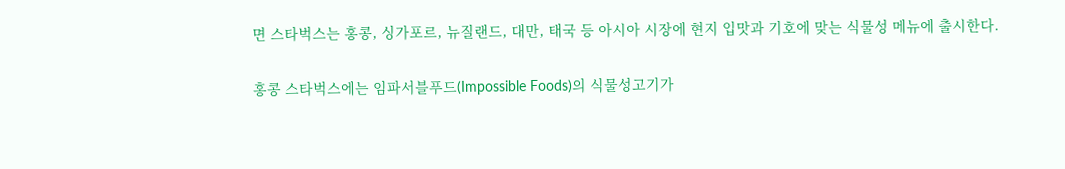면 스타벅스는 홍콩, 싱가포르, 뉴질랜드, 대만, 태국 등 아시아 시장에 현지 입맛과 기호에 맞는 식물성 메뉴에 출시한다.

홍콩 스타벅스에는 임파서블푸드(Impossible Foods)의 식물성고기가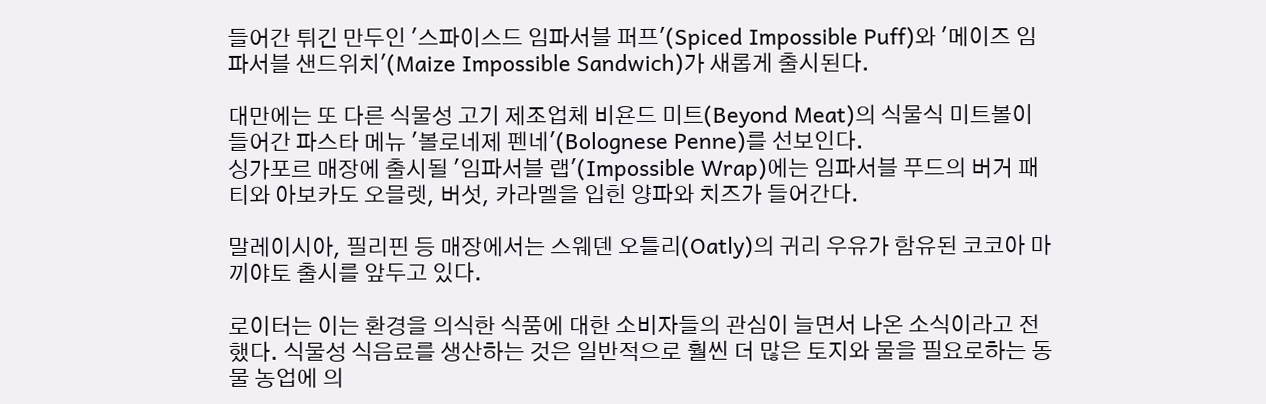들어간 튀긴 만두인 '스파이스드 임파서블 퍼프'(Spiced Impossible Puff)와 '메이즈 임파서블 샌드위치'(Maize Impossible Sandwich)가 새롭게 출시된다.

대만에는 또 다른 식물성 고기 제조업체 비욘드 미트(Beyond Meat)의 식물식 미트볼이 들어간 파스타 메뉴 '볼로네제 펜네'(Bolognese Penne)를 선보인다.
싱가포르 매장에 출시될 '임파서블 랩'(Impossible Wrap)에는 임파서블 푸드의 버거 패티와 아보카도 오믈렛, 버섯, 카라멜을 입힌 양파와 치즈가 들어간다.

말레이시아, 필리핀 등 매장에서는 스웨덴 오틀리(Oatly)의 귀리 우유가 함유된 코코아 마끼야토 출시를 앞두고 있다.

로이터는 이는 환경을 의식한 식품에 대한 소비자들의 관심이 늘면서 나온 소식이라고 전했다. 식물성 식음료를 생산하는 것은 일반적으로 훨씬 더 많은 토지와 물을 필요로하는 동물 농업에 의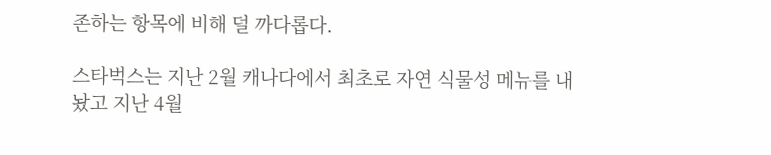존하는 항목에 비해 덜 까다롭다.

스타벅스는 지난 2월 캐나다에서 최초로 자연 식물성 메뉴를 내놨고 지난 4월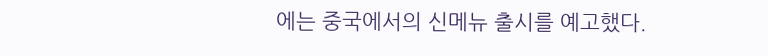에는 중국에서의 신메뉴 출시를 예고했다.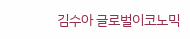김수아 글로벌이코노믹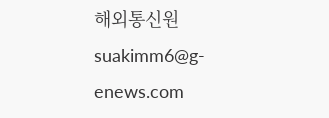해외통신원 suakimm6@g-enews.com